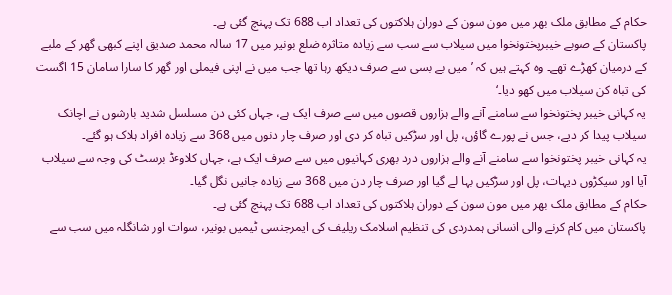حکام کے مطابق ملک بھر میں مون سون کے دوران ہلاکتوں کی تعداد اب 688 تک پہنچ گئی ہے۔
پاکستان کے صوبے خیبرپختونخوا میں سیلاب سے سب سے زیادہ متاثرہ ضلع بونیر میں 17 سالہ محمد صدیق اپنے کبھی گھر کے ملبے کے درمیان کھڑے تھے۔ وہ کہتے ہیں کہ ’میں بے بسی سے صرف دیکھ رہا تھا جب میں نے اپنی فیملی اور گھر کا سارا سامان 15 اگست کی تباہ کن سیلاب میں کھو دیا۔‘
یہ کہانی خیبر پختونخوا سے سامنے آنے والے ہزاروں قصوں میں سے صرف ایک ہے، جہاں کئی دن مسلسل شدید بارشوں نے اچانک سیلاب پیدا کر دیے، جس نے پورے گاؤں، پل اور سڑکیں تباہ کر دی اور صرف چار دنوں میں 368 سے زیادہ افراد ہلاک ہو گئے۔
یہ کہانی خیبر پختونخوا سے سامنے آنے والے ہزاروں درد بھری کہانیوں میں سے صرف ایک ہے، جہاں کلاوٴڈ برسٹ کی وجہ سے سیلاب آیا اور سیکڑوں دیہات، پل اور سڑکیں بہا لے گیا اور صرف چار دن میں 368 سے زیادہ جانیں نگل گیا۔
حکام کے مطابق ملک بھر میں مون سون کے دوران ہلاکتوں کی تعداد اب 688 تک پہنچ گئی ہے۔
پاکستان میں کام کرنے والی انسانی ہمدردی کی تنظیم اسلامک ریلیف کی ایمرجنسی ٹیمیں بونیر، سوات اور شانگلہ میں سب سے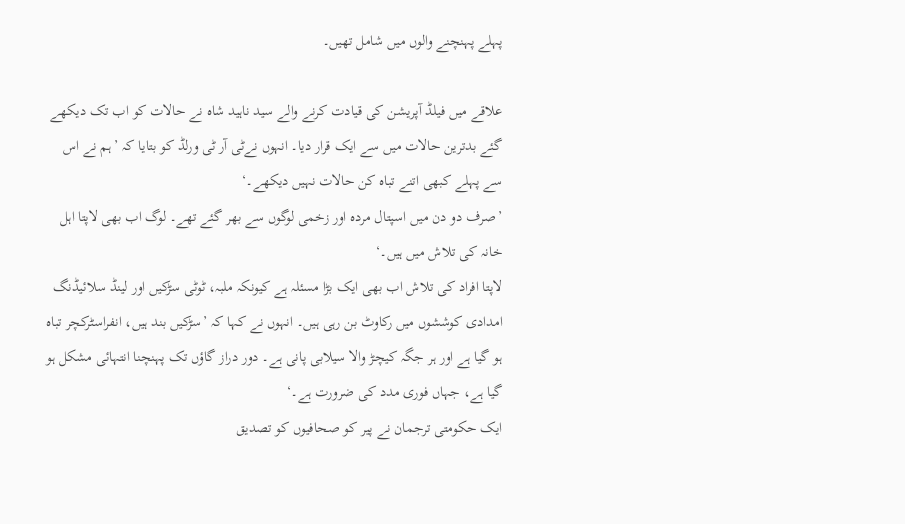پہلے پہنچنے والوں میں شامل تھیں۔

علاقے میں فیلڈ آپریشن کی قیادت کرنے والے سید ناہید شاہ نے حالات کو اب تک دیکھے گئے بدترین حالات میں سے ایک قرار دیا۔ انہوں نےٹی آر ٹی ورلڈ کو بتایا کہ ’ہم نے اس سے پہلے کبھی اتنے تباہ کن حالات نہیں دیکھے۔‘
’صرف دو دن میں اسپتال مردہ اور زخمی لوگوں سے بھر گئے تھے۔ لوگ اب بھی لاپتا اہل خانہ کی تلاش میں ہیں۔‘
لاپتا افراد کی تلاش اب بھی ایک بڑا مسئلہ ہے کیونکہ ملبہ، ٹوٹی سڑکیں اور لینڈ سلائیڈنگ امدادی کوششوں میں رکاوٹ بن رہی ہیں۔ انہوں نے کہا کہ ’سڑکیں بند ہیں، انفراسٹرکچر تباہ ہو گیا ہے اور ہر جگہ کیچڑ والا سیلابی پانی ہے۔ دور دراز گاؤں تک پہنچنا انتہائی مشکل ہو گیا ہے، جہاں فوری مدد کی ضرورت ہے۔‘
ایک حکومتی ترجمان نے پیر کو صحافیوں کو تصدیق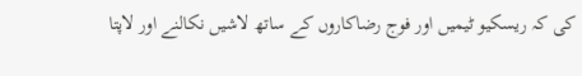کی کہ ریسکیو ٹیمیں اور فوج رضاکاروں کے ساتھ لاشیں نکالنے اور لاپتا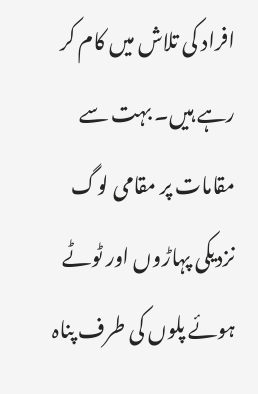افراد کی تلاش میں کام کر رہے ہیں۔ بہت سے مقامات پر مقامی لوگ نزدیکی پہاڑوں اور ٹوٹے ہوئے پلوں کی طرف پناہ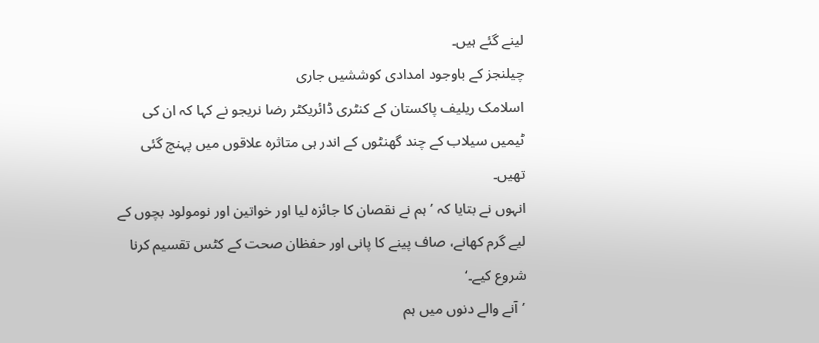لینے گئے ہیں۔
چیلنجز کے باوجود امدادی کوششیں جاری
اسلامک ریلیف پاکستان کے کنٹری ڈائریکٹر رضا نریجو نے کہا کہ ان کی ٹیمیں سیلاب کے چند گھنٹوں کے اندر ہی متاثرہ علاقوں میں پہنچ گئی تھیں۔
انہوں نے بتایا کہ ’ہم نے نقصان کا جائزہ لیا اور خواتین اور نومولود بچوں کے لیے گرم کھانے، صاف پینے کا پانی اور حفظان صحت کے کٹس تقسیم کرنا شروع کیے۔‘
’آنے والے دنوں میں ہم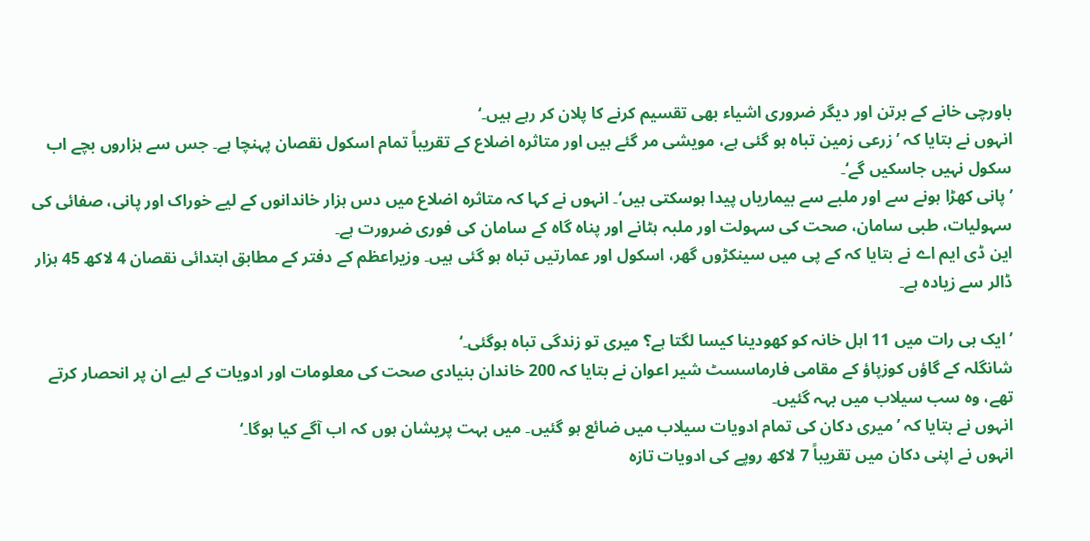باورچی خانے کے برتن اور دیگر ضروری اشیاء بھی تقسیم کرنے کا پلان کر رہے ہیں۔‘
انہوں نے بتایا کہ ’زرعی زمین تباہ ہو گئی ہے، مویشی مر گئے ہیں اور متاثرہ اضلاع کے تقریباً تمام اسکول نقصان پہنچا ہے۔ جس سے ہزاروں بچے اب سکول نہیں جاسکیں گے‘۔
’پانی کھڑا ہونے سے اور ملبے سے بیماریاں پیدا ہوسکتی ہیں‘۔ انہوں نے کہا کہ متاثرہ اضلاع میں دس ہزار خاندانوں کے لیے خوراک اور پانی، صفائی کی سہولیات، طبی سامان، صحت کی سہولت اور ملبہ ہٹانے اور پناہ گاہ کے سامان کی فوری ضرورت ہے۔
این ڈی ایم اے نے بتایا کہ کے پی میں سینکڑوں گھر، اسکول اور عمارتیں تباہ ہو گئی ہیں۔ وزیراعظم کے دفتر کے مطابق ابتدائی نقصان 4 لاکھ 45 ہزار ڈالر سے زیادہ ہے۔

’ایک ہی رات میں 11 اہل خانہ کو کھودینا کیسا لگتا ہے؟ میری تو زندگی تباہ ہوگئی۔‘
شانگلہ کے گاؤں کوزپاؤ کے مقامی فارماسسٹ شیر اعوان نے بتایا کہ 200 خاندان بنیادی صحت کی معلومات اور ادویات کے لیے ان پر انحصار کرتے تھے، وہ سب سیلاب میں بہہ گئیں۔
انہوں نے بتایا کہ ’میری دکان کی تمام ادویات سیلاب میں ضائع ہو گئیں۔ میں بہت پریشان ہوں کہ اب آگے کیا ہوگا۔‘
انہوں نے اپنی دکان میں تقریباً 7 لاکھ روپے کی ادویات تازہ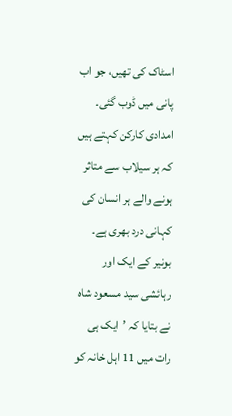اسٹاک کی تھیں، جو اب پانی میں ڈوب گئی۔
امدادی کارکن کہتے ہیں کہ ہر سیلاب سے متاثر ہونے والے ہر انسان کی کہانی درد بھری ہے۔
بونیر کے ایک اور رہائشی سید مسعود شاہ نے بتایا کہ ’ایک ہی رات میں 11 اہل خانہ کو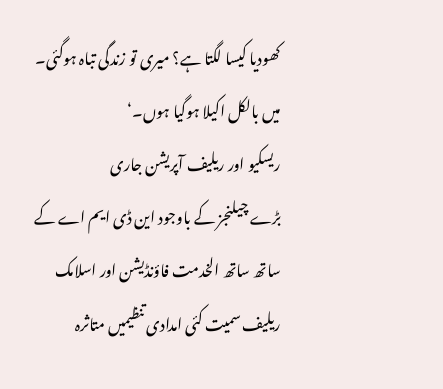کھودیا کیسا لگتا ہے؟ میری تو زندگی تباہ ہوگئی۔ میں بالکل اکیلا ہوگیا ہوں۔‘
ریسکیو اور ریلیف آپریشن جاری
بڑے چیلنجز کے باوجود این ڈی ایم اے کے ساتھ ساتھ الخدمت فاؤنڈیشن اور اسلامک ریلیف سمیت کئی امدادی تنظیمیں متاثرہ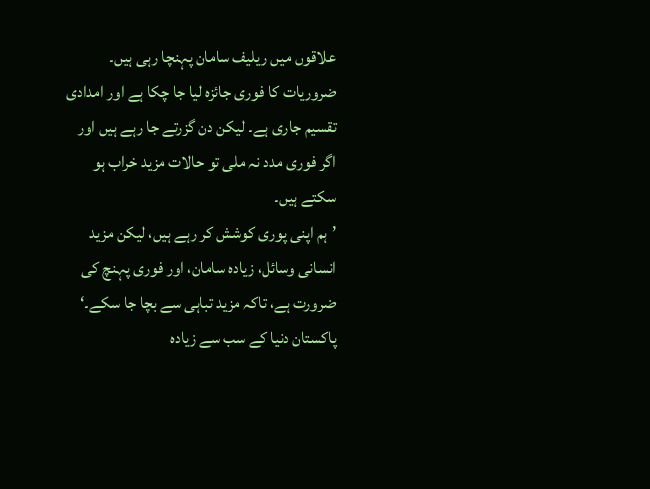علاقوں میں ریلیف سامان پہنچا رہی ہیں۔
ضروریات کا فوری جائزہ لیا جا چکا ہے اور امدادی تقسیم جاری ہے۔ لیکن دن گزرتے جا رہے ہیں اور اگر فوری مدد نہ ملی تو حالات مزید خراب ہو سکتے ہیں۔
’ہم اپنی پوری کوشش کر رہے ہیں، لیکن مزید انسانی وسائل، زیادہ سامان، اور فوری پہنچ کی ضرورت ہے، تاکہ مزید تباہی سے بچا جا سکے۔‘
پاکستان دنیا کے سب سے زیادہ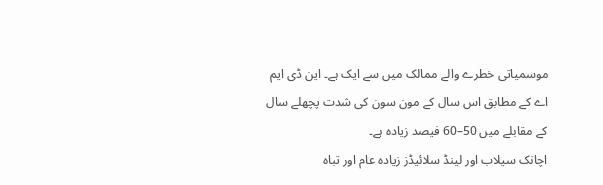موسمیاتی خطرے والے ممالک میں سے ایک ہے۔ این ڈی ایم اے کے مطابق اس سال کے مون سون کی شدت پچھلے سال کے مقابلے میں 50–60 فیصد زیادہ ہے۔
اچانک سیلاب اور لینڈ سلائیڈز زیادہ عام اور تباہ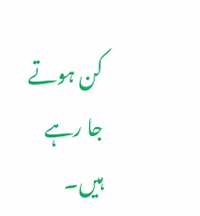کن ہوتے جا رہے ہیں۔